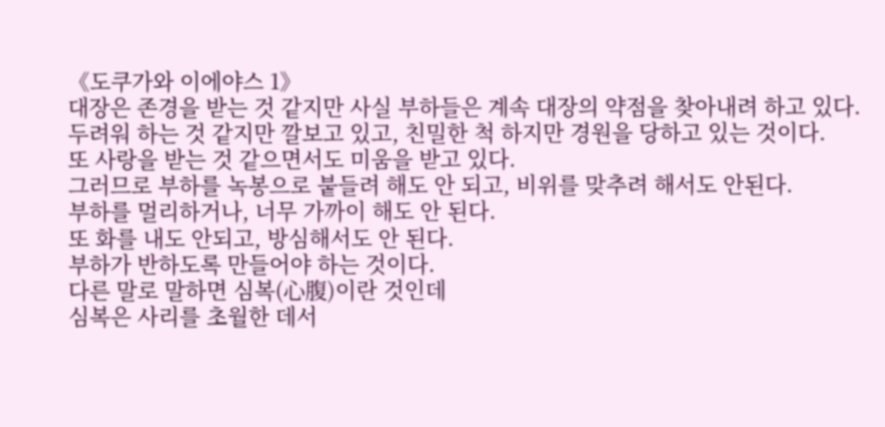《도쿠가와 이에야스 1》
대장은 존경을 받는 것 같지만 사실 부하들은 계속 대장의 약점을 찾아내려 하고 있다.
두려워 하는 것 같지만 깔보고 있고, 친밀한 척 하지만 경원을 당하고 있는 것이다.
또 사랑을 받는 것 같으면서도 미움을 받고 있다.
그러므로 부하를 녹봉으로 붙들려 해도 안 되고, 비위를 맞추려 해서도 안된다.
부하를 멀리하거나, 너무 가까이 해도 안 된다.
또 화를 내도 안되고, 방심해서도 안 된다.
부하가 반하도록 만들어야 하는 것이다.
다른 말로 말하면 심복(心腹)이란 것인데
심복은 사리를 초월한 데서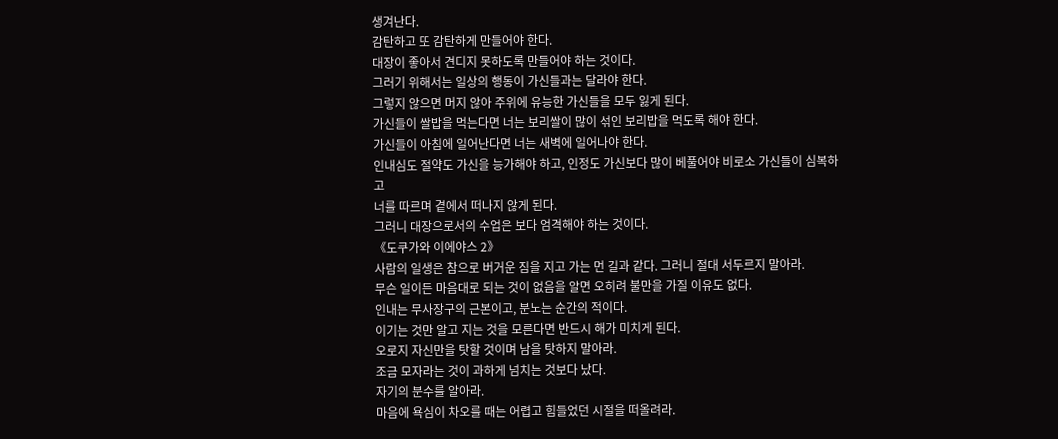생겨난다.
감탄하고 또 감탄하게 만들어야 한다.
대장이 좋아서 견디지 못하도록 만들어야 하는 것이다.
그러기 위해서는 일상의 행동이 가신들과는 달라야 한다.
그렇지 않으면 머지 않아 주위에 유능한 가신들을 모두 잃게 된다.
가신들이 쌀밥을 먹는다면 너는 보리쌀이 많이 섞인 보리밥을 먹도록 해야 한다.
가신들이 아침에 일어난다면 너는 새벽에 일어나야 한다.
인내심도 절약도 가신을 능가해야 하고, 인정도 가신보다 많이 베풀어야 비로소 가신들이 심복하고
너를 따르며 곁에서 떠나지 않게 된다.
그러니 대장으로서의 수업은 보다 엄격해야 하는 것이다.
《도쿠가와 이에야스 2》
사람의 일생은 참으로 버거운 짐을 지고 가는 먼 길과 같다. 그러니 절대 서두르지 말아라.
무슨 일이든 마음대로 되는 것이 없음을 알면 오히려 불만을 가질 이유도 없다.
인내는 무사장구의 근본이고, 분노는 순간의 적이다.
이기는 것만 알고 지는 것을 모른다면 반드시 해가 미치게 된다.
오로지 자신만을 탓할 것이며 남을 탓하지 말아라.
조금 모자라는 것이 과하게 넘치는 것보다 났다.
자기의 분수를 알아라.
마음에 욕심이 차오를 때는 어렵고 힘들었던 시절을 떠올려라.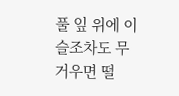풀 잎 위에 이슬조차도 무거우면 떨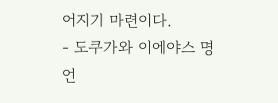어지기 마련이다.
- 도쿠가와 이에야스 명언